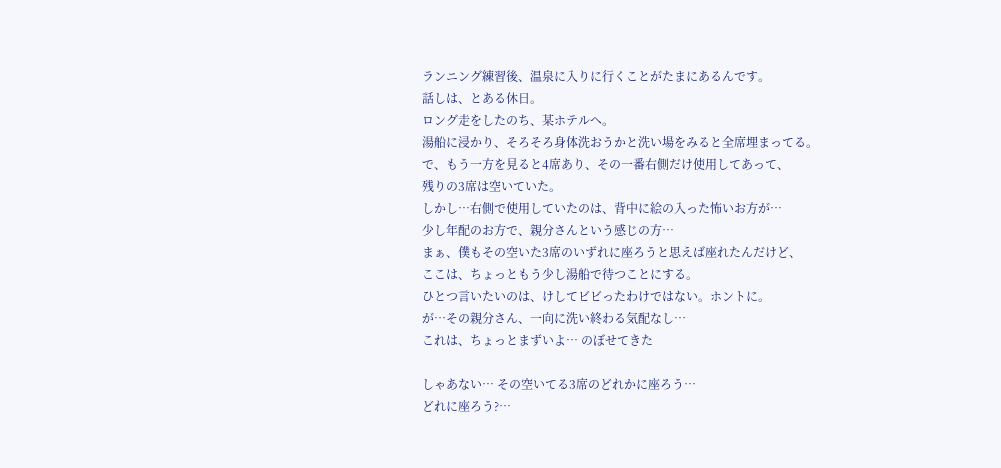ランニング練習後、温泉に入りに行くことがたまにあるんです。
話しは、とある休日。
ロング走をしたのち、某ホテルへ。
湯船に浸かり、そろそろ身体洗おうかと洗い場をみると全席埋まってる。
で、もう一方を見ると4席あり、その一番右側だけ使用してあって、
残りの3席は空いていた。
しかし…右側で使用していたのは、背中に絵の入った怖いお方が…
少し年配のお方で、親分さんという感じの方…
まぁ、僕もその空いた3席のいずれに座ろうと思えば座れたんだけど、
ここは、ちょっともう少し湯船で待つことにする。
ひとつ言いたいのは、けしてビビったわけではない。ホントに。
が…その親分さん、一向に洗い終わる気配なし…
これは、ちょっとまずいよ… のぼせてきた

しゃあない… その空いてる3席のどれかに座ろう…
どれに座ろう?…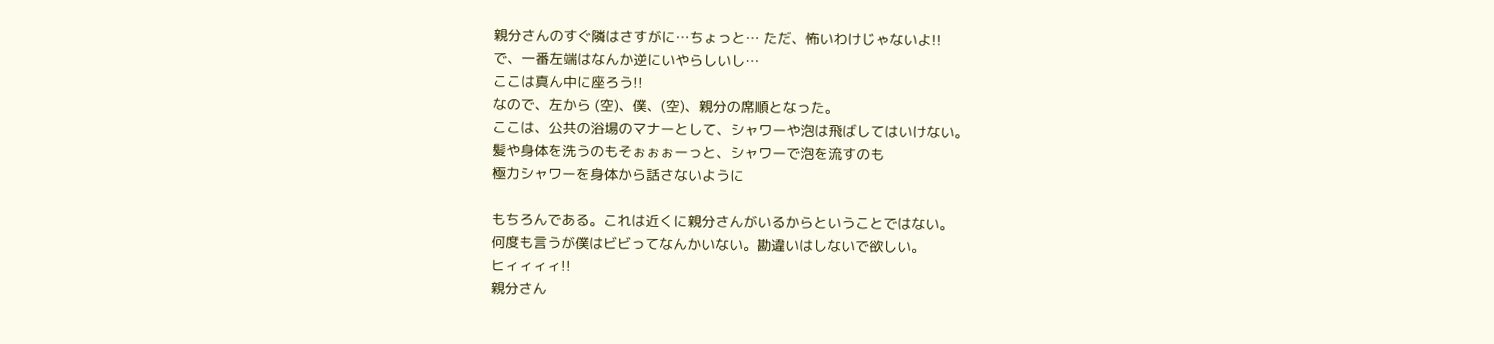親分さんのすぐ隣はさすがに…ちょっと… ただ、怖いわけじゃないよ!!
で、一番左端はなんか逆にいやらしいし…
ここは真ん中に座ろう!!
なので、左から (空)、僕、(空)、親分の席順となった。
ここは、公共の浴場のマナーとして、シャワーや泡は飛ばしてはいけない。
髪や身体を洗うのもそぉぉぉーっと、シャワーで泡を流すのも
極力シャワーを身体から話さないように

もちろんである。これは近くに親分さんがいるからということではない。
何度も言うが僕はビビってなんかいない。勘違いはしないで欲しい。
ヒィィィィ!!
親分さん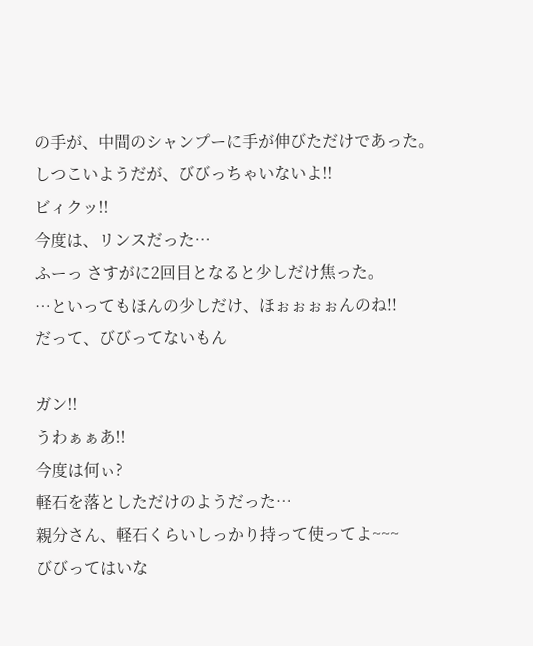の手が、中間のシャンプーに手が伸びただけであった。
しつこいようだが、びびっちゃいないよ!!
ビィクッ!!
今度は、リンスだった…
ふーっ さすがに2回目となると少しだけ焦った。
…といってもほんの少しだけ、ほぉぉぉぉんのね!!
だって、びびってないもん

ガン!!
うわぁぁあ!!
今度は何ぃ?
軽石を落としただけのようだった…
親分さん、軽石くらいしっかり持って使ってよ~~~
びびってはいな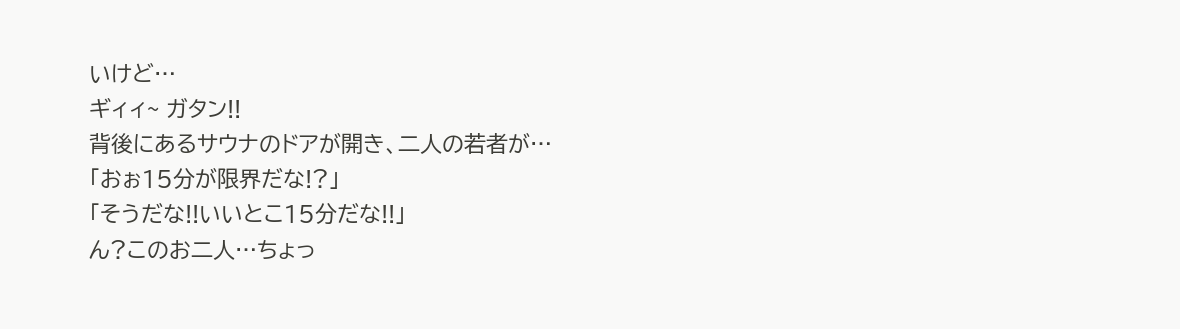いけど…
ギィィ~ ガタン!!
背後にあるサウナのドアが開き、二人の若者が…
「おぉ15分が限界だな!?」
「そうだな!!いいとこ15分だな!!」
ん?このお二人…ちょっ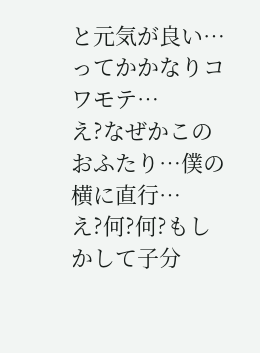と元気が良い… ってかかなりコワモテ…
え?なぜかこのおふたり…僕の横に直行…
え?何?何?もしかして子分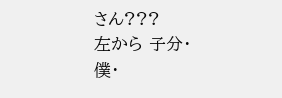さん???
左から 子分・僕・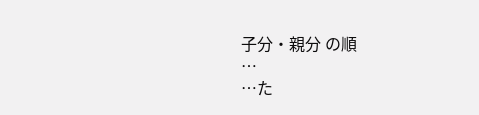子分・親分 の順
…
…た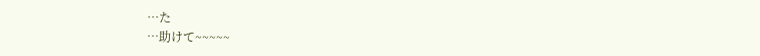…た
…助けて~~~~~